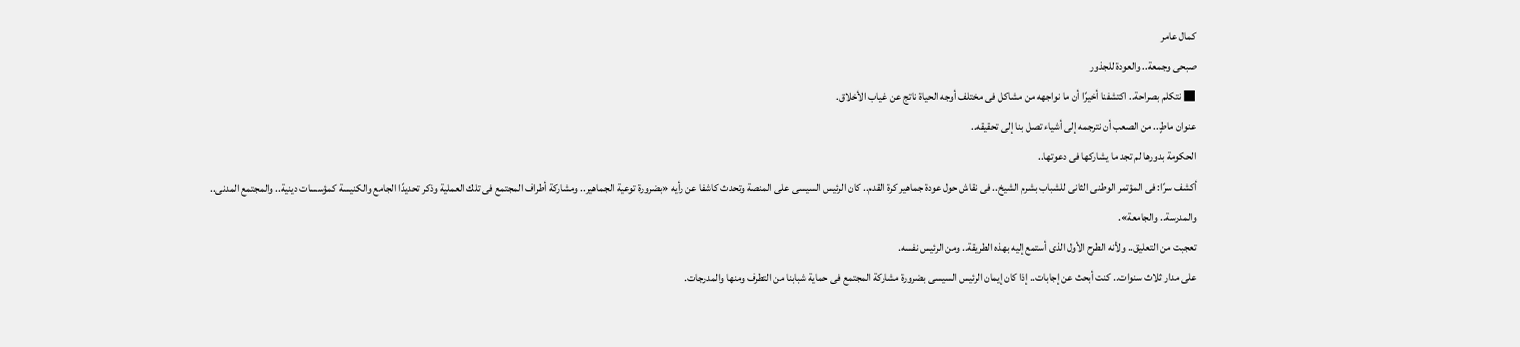كمال عامر
صبحى وجمعة.. والعودة للجذور
■ نتكلم بصراحة.. اكتشفنا أخيرًا أن ما نواجهه من مشاكل فى مختلف أوجه الحياة ناتج عن غياب الأخلاق.
عنوان ماطٍ.. من الصعب أن نترجمه إلى أشياء تصل بنا إلى تحقيقه..
الحكومة بدورها لم تجد ما يشاركها فى دعوتها..
أكشف سرًا: فى المؤتمر الوطنى الثانى للشباب بشرم الشيخ.. فى نقاش حول عودة جماهير كرة القدم.. كان الرئيس السيسى على المنصة وتحدث كاشفا عن رأيه «بضرورة توعية الجماهير.. ومشاركة أطراف المجتمع فى تلك العملية وذكر تحديدًا الجامع والكنيسة كمؤسسات دينية.. والمجتمع المدنى.. والمدرسة.. والجامعة».
تعجبت من التعليق.. ولأنه الطرح الأول الذى أستمع إليه بهذه الطريقة.. ومن الرئيس نفسه.
على مدار ثلاث سنوات.. كنت أبحث عن إجابات.. إذا كان إيمان الرئيس السيسى بضرورة مشاركة المجتمع فى حماية شبابنا من التطرف ومنها والمدرجات.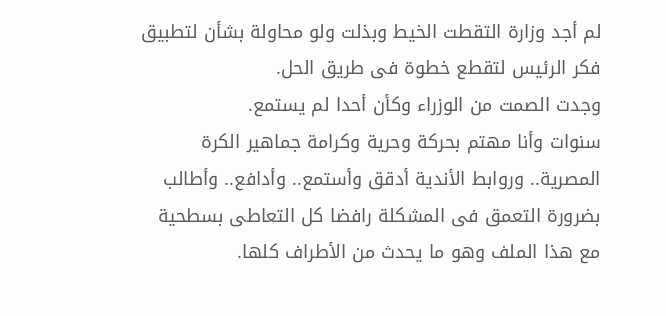لم أجد وزارة التقطت الخيط وبذلت ولو محاولة بشأن لتطبيق فكر الرئيس لتقطع خطوة فى طريق الحل.
وجدت الصمت من الوزراء وكأن أحدا لم يستمع.
سنوات وأنا مهتم بحركة وحرية وكرامة جماهير الكرة المصرية.. وروابط الأندية أدقق وأستمع.. وأدافع.. وأطالب بضرورة التعمق فى المشكلة رافضا كل التعاطى بسطحية مع هذا الملف وهو ما يحدث من الأطراف كلها.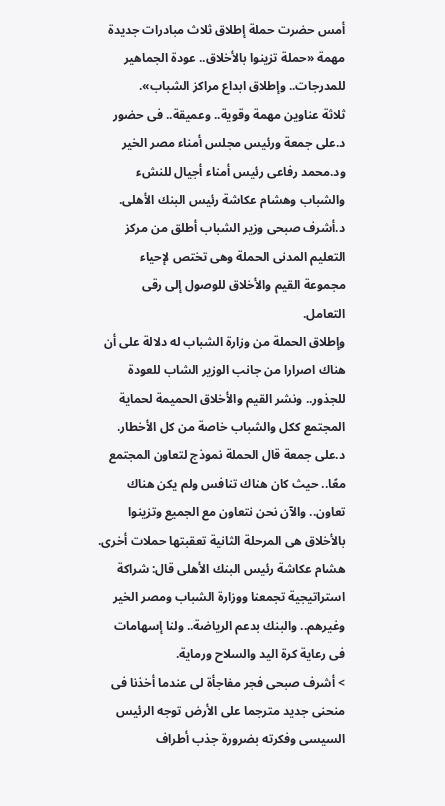أمس حضرت حملة إطلاق ثلاث مبادرات جديدة مهمة «حملة تزينوا بالأخلاق.. عودة الجماهير للمدرجات.. وإطلاق ابداع مراكز الشباب».
ثلاثة عناوين مهمة وقوية.. وعميقة.. فى حضور د.على جمعة ورئيس مجلس أمناء مصر الخير ود.محمد رفاعى رئيس أمناء أجيال للنشء والشباب وهشام عكاشة رئيس البنك الأهلى.
د.أشرف صبحى وزير الشباب أطلق من مركز التعليم المدنى الحملة وهى تختص لإحياء مجموعة القيم والأخلاق للوصول إلى رقى التعامل.
وإطلاق الحملة من وزارة الشباب له دلالة على أن هناك اصرارا من جانب الوزير الشاب للعودة للجذور.. ونشر القيم والأخلاق الحميمة لحماية المجتمع ككل والشباب خاصة من كل الأخطار.
د.على جمعة قال الحملة نموذج لتعاون المجتمع معًا.. حيث كان هناك تنافس ولم يكن هناك تعاون.. والآن نحن نتعاون مع الجميع وتزينوا بالأخلاق هى المرحلة الثانية تعقبتها حملات أخرى.
هشام عكاشة رئيس البنك الأهلى قال: شراكة استراتيجية تجمعنا ووزارة الشباب ومصر الخير وغيرهم.. والبنك بدعم الرياضة.. ولنا إسهامات فى رعاية كرة اليد والسلاح ورماية.
> أشرف صبحى فجر مفاجأة لى عندما أخذنا فى منحنى جديد مترجما على الأرض توجه الرئيس السيسى وفكرته بضرورة جذب أطراف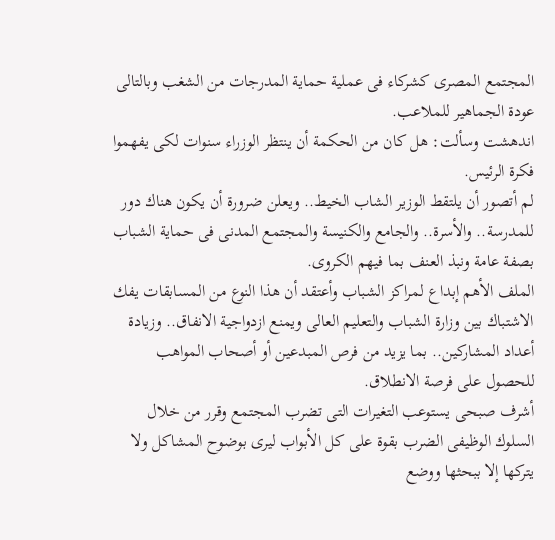المجتمع المصرى كشركاء فى عملية حماية المدرجات من الشغب وبالتالى عودة الجماهير للملاعب.
اندهشت وسألت: هل كان من الحكمة أن ينتظر الوزراء سنوات لكى يفهموا فكرة الرئيس.
لم أتصور أن يلتقط الوزير الشاب الخيط.. ويعلن ضرورة أن يكون هناك دور للمدرسة.. والأسرة.. والجامع والكنيسة والمجتمع المدنى فى حماية الشباب بصفة عامة ونبذ العنف بما فيهم الكروى.
الملف الأهم إبداع لمراكز الشباب وأعتقد أن هذا النوع من المسابقات يفك الاشتباك بين وزارة الشباب والتعليم العالى ويمنع ازدواجية الانفاق.. وزيادة أعداد المشاركين.. بما يزيد من فرص المبدعين أو أصحاب المواهب للحصول على فرصة الانطلاق.
أشرف صبحى يستوعب التغيرات التى تضرب المجتمع وقرر من خلال السلوك الوظيفى الضرب بقوة على كل الأبواب ليرى بوضوح المشاكل ولا يتركها إلا ببحثها ووضع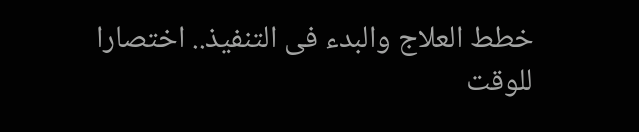خطط العلاج والبدء فى التنفيذ.. اختصارا للوقت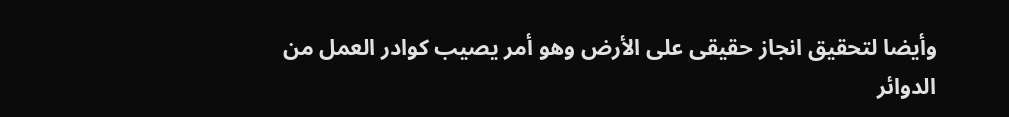وأيضا لتحقيق انجاز حقيقى على الأرض وهو أمر يصيب كوادر العمل من الدوائر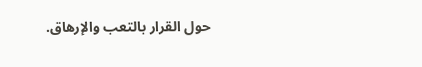حول القرار بالتعب والإرهاق.